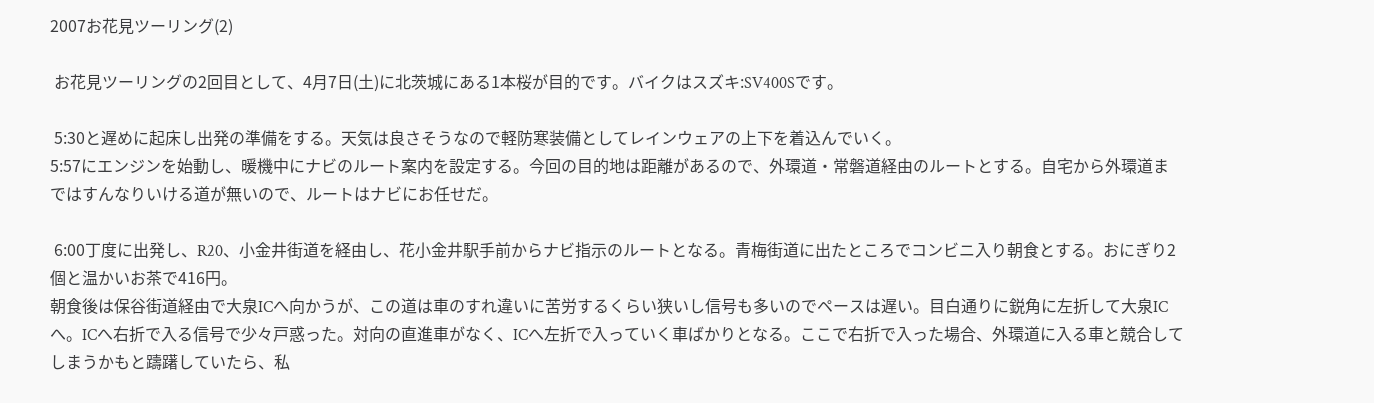2007お花見ツーリング(2)

 お花見ツーリングの2回目として、4月7日(土)に北茨城にある1本桜が目的です。バイクはスズキ:SV400Sです。

 5:30と遅めに起床し出発の準備をする。天気は良さそうなので軽防寒装備としてレインウェアの上下を着込んでいく。
5:57にエンジンを始動し、暖機中にナビのルート案内を設定する。今回の目的地は距離があるので、外環道・常磐道経由のルートとする。自宅から外環道まではすんなりいける道が無いので、ルートはナビにお任せだ。

 6:00丁度に出発し、R20、小金井街道を経由し、花小金井駅手前からナビ指示のルートとなる。青梅街道に出たところでコンビニ入り朝食とする。おにぎり2個と温かいお茶で416円。
朝食後は保谷街道経由で大泉ICへ向かうが、この道は車のすれ違いに苦労するくらい狭いし信号も多いのでペースは遅い。目白通りに鋭角に左折して大泉ICへ。ICへ右折で入る信号で少々戸惑った。対向の直進車がなく、ICへ左折で入っていく車ばかりとなる。ここで右折で入った場合、外環道に入る車と競合してしまうかもと躊躇していたら、私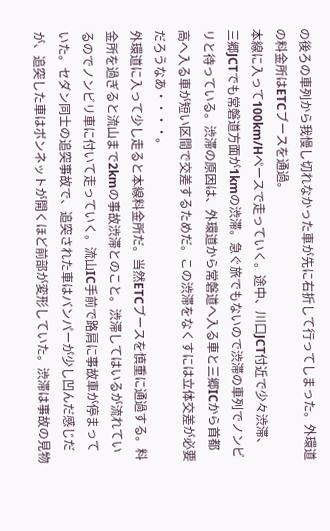の後ろの車列から我慢し切れなかった車が先に右折して行ってしまった。外環道の料金所はETCブースを通過。
本線に入って100km/Hペースで走っていく。途中、川口JCT付近で少々渋滞、三郷JCTでも常磐道方面が1kmの渋滞。急ぐ旅でもないので渋滞の車列でノンビリと待っている。渋滞の原因は、外環道から常磐道へ入る車と三郷ICから首都高へ入る車が短い区間で交差するためだ。この渋滞をなくすには立体交差が必要だろうなあ・・・・。
外環道に入って少し走ると本線料金所だ。当然ETCブースを慎重に通過する。料金所を過ぎると流山まで2kmの事故渋滞とのこと。渋滞してはいるが流れているのでノンビリ車に付いて走っていく。流山IC手前で路肩に事故車が停まっていた。セダン同士の追突事故で、追突された車はバンパーが少し凹んだ感じだが、追突した車はボンネットが開くほど前部が変形していた。渋滞は事故の見物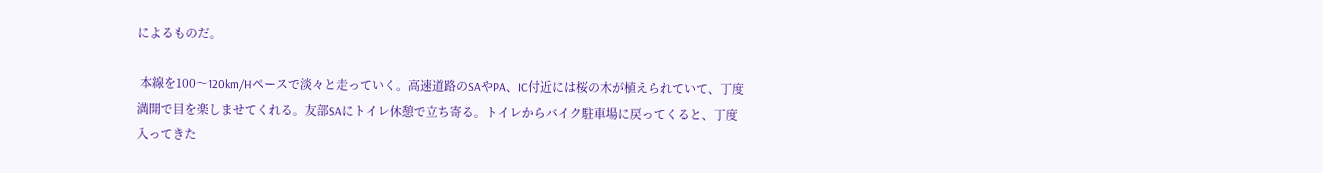によるものだ。

 本線を100〜120km/Hペースで淡々と走っていく。高速道路のSAやPA、IC付近には桜の木が植えられていて、丁度満開で目を楽しませてくれる。友部SAにトイレ休憩で立ち寄る。トイレからバイク駐車場に戻ってくると、丁度入ってきた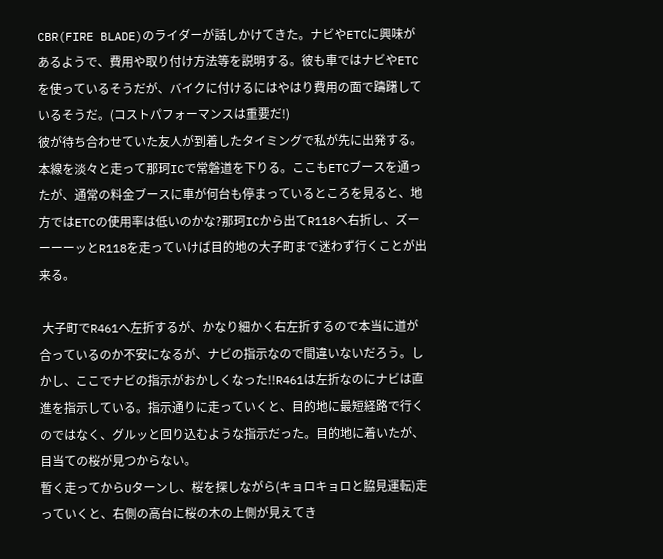CBR(FIRE BLADE)のライダーが話しかけてきた。ナビやETCに興味があるようで、費用や取り付け方法等を説明する。彼も車ではナビやETCを使っているそうだが、バイクに付けるにはやはり費用の面で躊躇しているそうだ。(コストパフォーマンスは重要だ!)
彼が待ち合わせていた友人が到着したタイミングで私が先に出発する。本線を淡々と走って那珂ICで常磐道を下りる。ここもETCブースを通ったが、通常の料金ブースに車が何台も停まっているところを見ると、地方ではETCの使用率は低いのかな?那珂ICから出てR118へ右折し、ズーーーーッとR118を走っていけば目的地の大子町まで迷わず行くことが出来る。

 大子町でR461へ左折するが、かなり細かく右左折するので本当に道が合っているのか不安になるが、ナビの指示なので間違いないだろう。しかし、ここでナビの指示がおかしくなった!!R461は左折なのにナビは直進を指示している。指示通りに走っていくと、目的地に最短経路で行くのではなく、グルッと回り込むような指示だった。目的地に着いたが、目当ての桜が見つからない。
暫く走ってからUターンし、桜を探しながら(キョロキョロと脇見運転)走っていくと、右側の高台に桜の木の上側が見えてき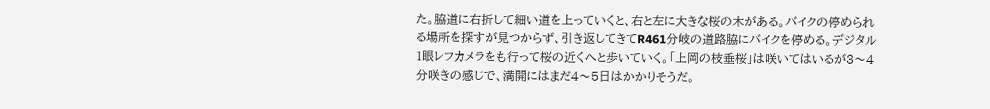た。脇道に右折して細い道を上っていくと、右と左に大きな桜の木がある。バイクの停められる場所を探すが見つからず、引き返してきてR461分岐の道路脇にバイクを停める。デジタル1眼レフカメラをも行って桜の近くへと歩いていく。「上岡の枝垂桜」は咲いてはいるが3〜4分咲きの感じで、満開にはまだ4〜5日はかかりそうだ。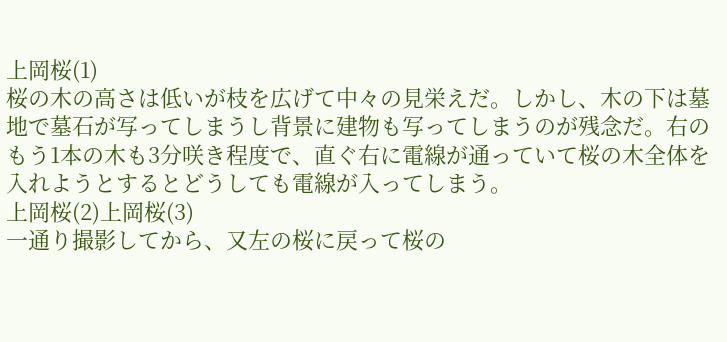上岡桜(1)
桜の木の高さは低いが枝を広げて中々の見栄えだ。しかし、木の下は墓地で墓石が写ってしまうし背景に建物も写ってしまうのが残念だ。右のもう1本の木も3分咲き程度で、直ぐ右に電線が通っていて桜の木全体を入れようとするとどうしても電線が入ってしまう。
上岡桜(2)上岡桜(3)
一通り撮影してから、又左の桜に戻って桜の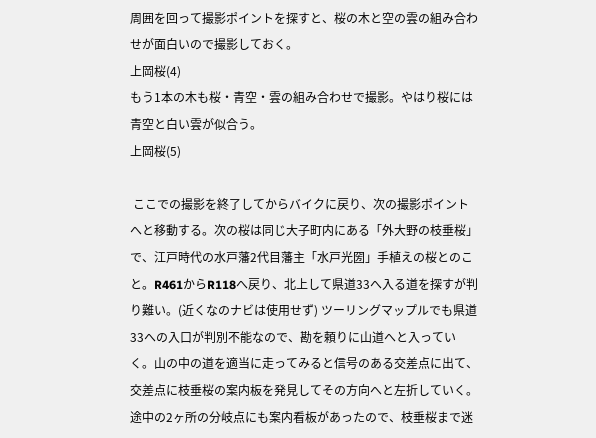周囲を回って撮影ポイントを探すと、桜の木と空の雲の組み合わせが面白いので撮影しておく。
上岡桜(4)
もう1本の木も桜・青空・雲の組み合わせで撮影。やはり桜には青空と白い雲が似合う。
上岡桜(5)

 ここでの撮影を終了してからバイクに戻り、次の撮影ポイントへと移動する。次の桜は同じ大子町内にある「外大野の枝垂桜」で、江戸時代の水戸藩2代目藩主「水戸光圀」手植えの桜とのこと。R461からR118へ戻り、北上して県道33へ入る道を探すが判り難い。(近くなのナビは使用せず) ツーリングマップルでも県道33への入口が判別不能なので、勘を頼りに山道へと入っていく。山の中の道を適当に走ってみると信号のある交差点に出て、交差点に枝垂桜の案内板を発見してその方向へと左折していく。途中の2ヶ所の分岐点にも案内看板があったので、枝垂桜まで迷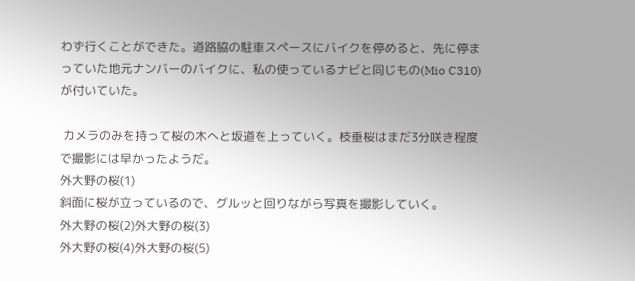わず行くことができた。道路脇の駐車スペースにバイクを停めると、先に停まっていた地元ナンバーのバイクに、私の使っているナビと同じもの(Mio C310)が付いていた。

 カメラのみを持って桜の木へと坂道を上っていく。枝垂桜はまだ3分咲き程度で撮影には早かったようだ。
外大野の桜(1)
斜面に桜が立っているので、グルッと回りながら写真を撮影していく。
外大野の桜(2)外大野の桜(3)
外大野の桜(4)外大野の桜(5)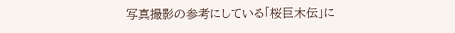写真撮影の参考にしている「桜巨木伝」に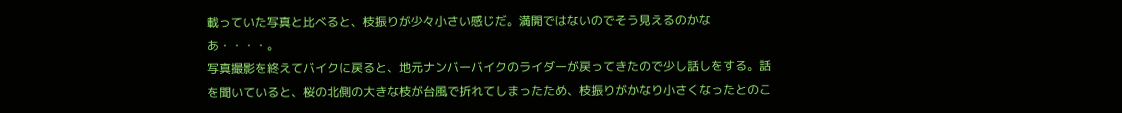載っていた写真と比べると、枝振りが少々小さい感じだ。満開ではないのでそう見えるのかなあ・・・・。
写真撮影を終えてバイクに戻ると、地元ナンバーバイクのライダーが戻ってきたので少し話しをする。話を聞いていると、桜の北側の大きな枝が台風で折れてしまったため、枝振りがかなり小さくなったとのこ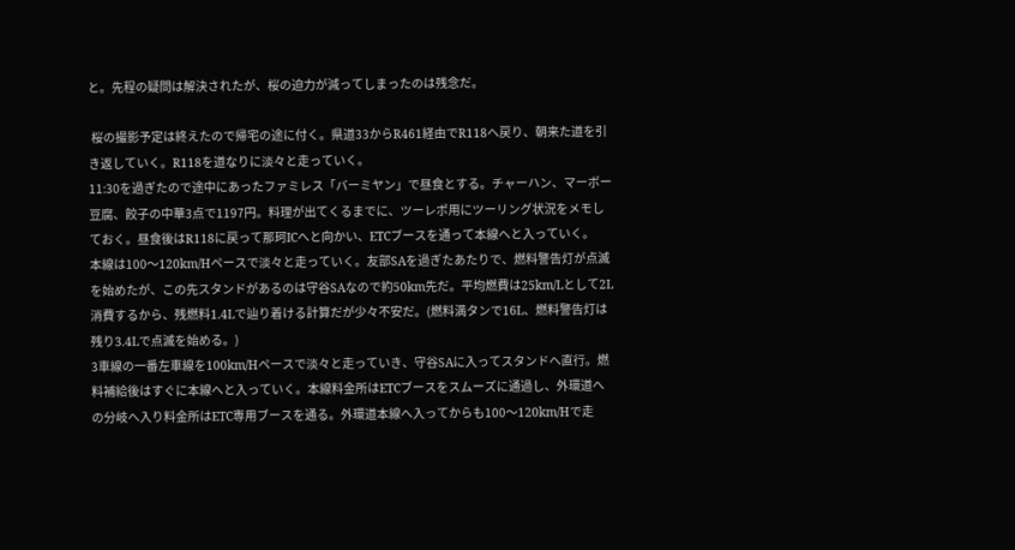と。先程の疑問は解決されたが、桜の迫力が減ってしまったのは残念だ。

 桜の撮影予定は終えたので帰宅の途に付く。県道33からR461経由でR118へ戻り、朝来た道を引き返していく。R118を道なりに淡々と走っていく。
11:30を過ぎたので途中にあったファミレス「バーミヤン」で昼食とする。チャーハン、マーボー豆腐、餃子の中華3点で1197円。料理が出てくるまでに、ツーレポ用にツーリング状況をメモしておく。昼食後はR118に戻って那珂ICへと向かい、ETCブースを通って本線へと入っていく。
本線は100〜120km/Hペースで淡々と走っていく。友部SAを過ぎたあたりで、燃料警告灯が点滅を始めたが、この先スタンドがあるのは守谷SAなので約50km先だ。平均燃費は25km/Lとして2L消費するから、残燃料1.4Lで辿り着ける計算だが少々不安だ。(燃料満タンで16L、燃料警告灯は残り3.4Lで点滅を始める。)
3車線の一番左車線を100km/Hペースで淡々と走っていき、守谷SAに入ってスタンドへ直行。燃料補給後はすぐに本線へと入っていく。本線料金所はETCブースをスムーズに通過し、外環道への分岐へ入り料金所はETC専用ブースを通る。外環道本線へ入ってからも100〜120km/Hで走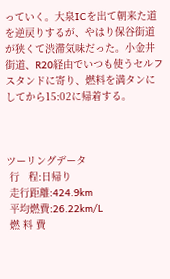っていく。大泉ICを出て朝来た道を逆戻りするが、やはり保谷街道が狭くて渋滞気味だった。小金井街道、R20経由でいつも使うセルフスタンドに寄り、燃料を満タンにしてから15:02に帰着する。



ツーリングデータ
 行   程:日帰り
 走行距離:424.9km
 平均燃費:26.22km/L
 燃 料 費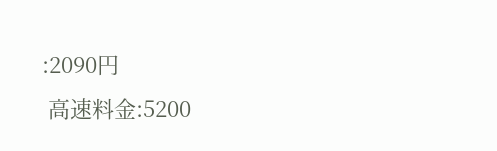:2090円
 高速料金:5200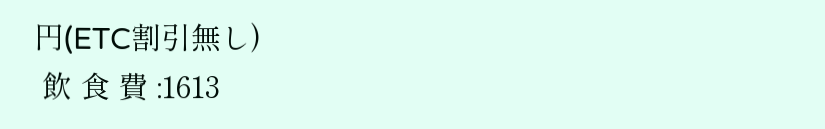円(ETC割引無し)
 飲 食 費 :1613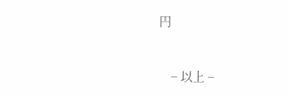円


    − 以上 −